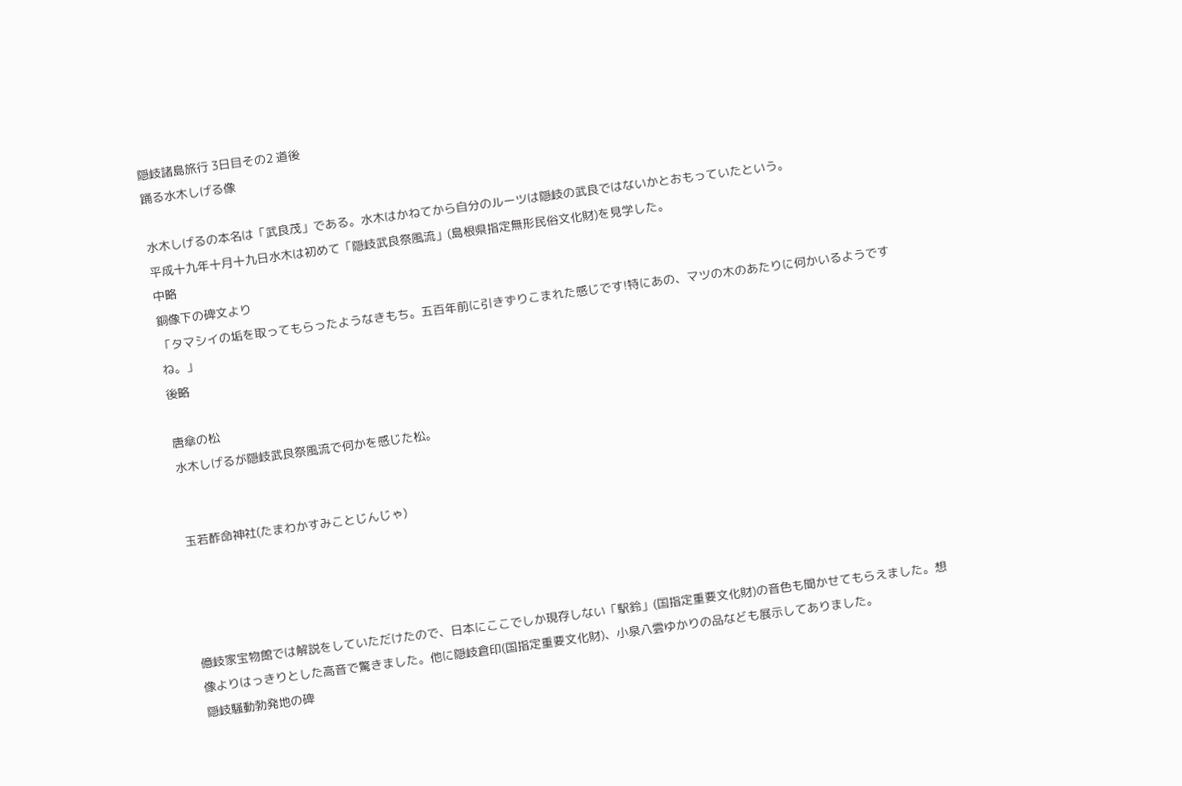隠岐諸島旅行 3日目その2 道後
踊る水木しげる像

水木しげるの本名は「武良茂」である。水木はかねてから自分のルーツは隠岐の武良ではないかとおもっていたという。
平成十九年十月十九日水木は初めて「隠岐武良祭風流」(島根県指定無形民俗文化財)を見学した。
中略
銅像下の碑文より
「タマシイの垢を取ってもらったようなきもち。五百年前に引きずりこまれた感じです!特にあの、マツの木のあたりに何かいるようですね。」
後略

唐傘の松
水木しげるが隠岐武良祭風流で何かを感じた松。


玉若酢命神社(たまわかすみことじんじゃ)




億岐家宝物館では解説をしていただけたので、日本にここでしか現存しない「駅鈴」(国指定重要文化財)の音色も聞かせてもらえました。想像よりはっきりとした高音で驚きました。他に隠岐倉印(国指定重要文化財)、小泉八雲ゆかりの品なども展示してありました。
隠岐騒動勃発地の碑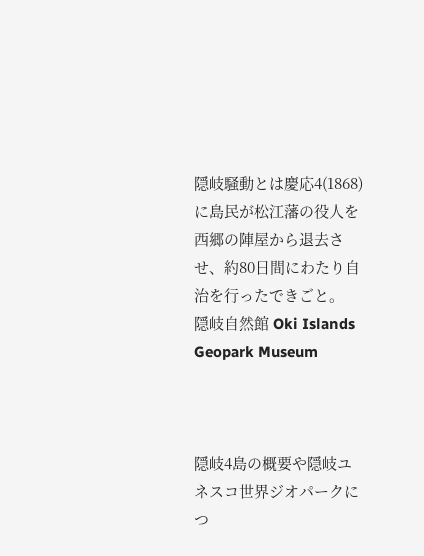隠岐騒動とは慶応4(1868)に島民が松江藩の役人を西郷の陣屋から退去させ、約80日間にわたり自治を行ったできごと。
隠岐自然館 Oki Islands Geopark Museum



隠岐4島の概要や隠岐ユネスコ世界ジオパークにつ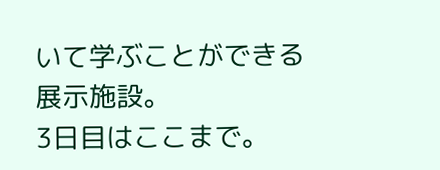いて学ぶことができる展示施設。
3日目はここまで。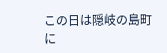この日は隠岐の島町に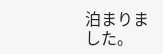泊まりました。